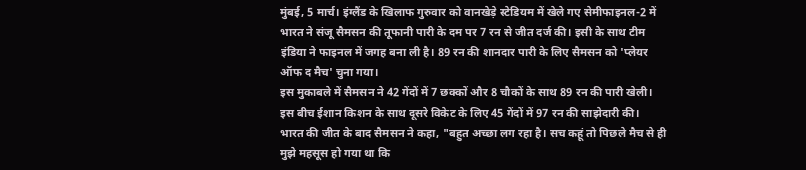मुंबई, 5 मार्च। इंग्लैंड के खिलाफ गुरुवार को वानखेड़े स्टेडियम में खेले गए सेमीफाइनल-2 में भारत ने संजू सैमसन की तूफानी पारी के दम पर 7 रन से जीत दर्ज की। इसी के साथ टीम इंडिया ने फाइनल में जगह बना ली है। 89 रन की शानदार पारी के लिए सैमसन को 'प्लेयर ऑफ द मैच' चुना गया।
इस मुकाबले में सैमसन ने 42 गेंदों में 7 छक्कों और 8 चौकों के साथ 89 रन की पारी खेली। इस बीच ईशान किशन के साथ दूसरे विकेट के लिए 45 गेंदों में 97 रन की साझेदारी की।
भारत की जीत के बाद सैमसन ने कहा, "बहुत अच्छा लग रहा है। सच कहूं तो पिछले मैच से ही मुझे महसूस हो गया था कि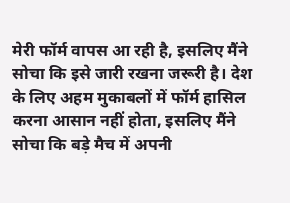मेरी फॉर्म वापस आ रही है, इसलिए मैंने सोचा कि इसे जारी रखना जरूरी है। देश के लिए अहम मुकाबलों में फॉर्म हासिल करना आसान नहीं होता, इसलिए मैंने सोचा कि बड़े मैच में अपनी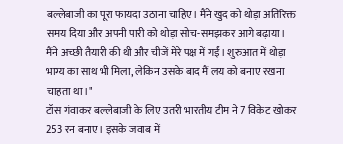बल्लेबाजी का पूरा फायदा उठाना चाहिए। मैंने खुद को थोड़ा अतिरिक्त समय दिया और अपनी पारी को थोड़ा सोच-समझकर आगे बढ़ाया। मैंने अच्छी तैयारी की थी और चीजें मेरे पक्ष में गईं। शुरुआत में थोड़ा भाग्य का साथ भी मिला, लेकिन उसके बाद मैं लय को बनाए रखना चाहता था।"
टॉस गंवाकर बल्लेबाजी के लिए उतरी भारतीय टीम ने 7 विकेट खोकर 253 रन बनाए। इसके जवाब में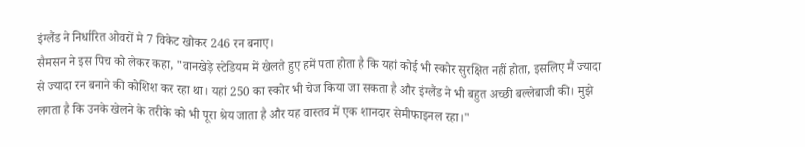इंग्लैंड ने निर्धारित ओवरों मे 7 विकेट खोकर 246 रन बनाए।
सैमसन ने इस पिच को लेकर कहा, "वानखेड़े स्टेडियम में खेलते हुए हमें पता होता है कि यहां कोई भी स्कोर सुरक्षित नहीं होता, इसलिए मैं ज्यादा से ज्यादा रन बनाने की कोशिश कर रहा था। यहां 250 का स्कोर भी चेज किया जा सकता है और इंग्लैंड ने भी बहुत अच्छी बल्लेबाजी की। मुझे लगता है कि उनके खेलने के तरीके को भी पूरा श्रेय जाता है और यह वास्तव में एक शानदार सेमीफाइनल रहा।"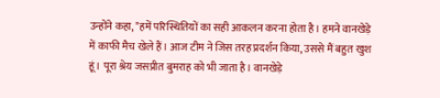उन्होंने कहा, "हमें परिस्थितियों का सही आकलन करना होता है। हमने वानखेड़े में काफी मैच खेले हैं। आज टीम ने जिस तरह प्रदर्शन किया, उससे मैं बहुत खुश हूं। पूरा श्रेय जसप्रीत बुमराह को भी जाता है। वानखेड़े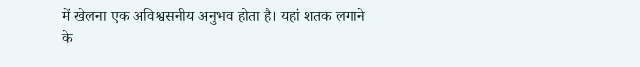में खेलना एक अविश्वसनीय अनुभव होता है। यहां शतक लगाने के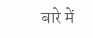बारे में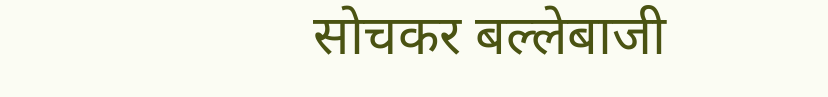सोचकर बल्लेबाजी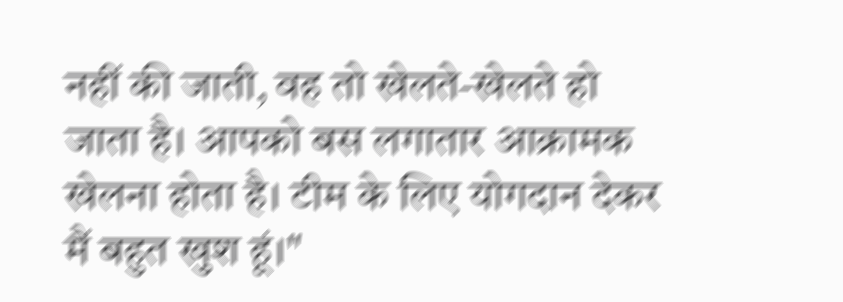नहीं की जाती, वह तो खेलते-खेलते हो जाता है। आपको बस लगातार आक्रामक खेलना होता है। टीम के लिए योगदान देकर मैं बहुत खुश हूं।"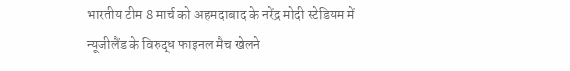भारतीय टीम 8 मार्च को अहमदाबाद के नरेंद्र मोदी स्टेडियम में न्यूजीलैंड के विरुद्ध फाइनल मैच खेलने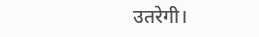उतरेगी।